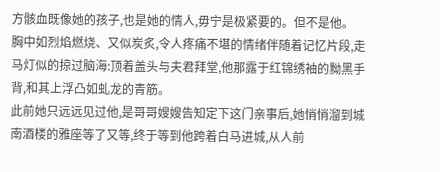方骸血既像她的孩子,也是她的情人,毋宁是极紧要的。但不是他。
胸中如烈焰燃烧、又似炭炙,令人疼痛不堪的情绪伴随着记忆片段,走马灯似的掠过脑海:顶着盖头与夫君拜堂,他那露于红锦绣袖的黝黑手背,和其上浮凸如虬龙的青筋。
此前她只远远见过他,是哥哥嫂嫂告知定下这门亲事后,她悄悄溜到城南酒楼的雅座等了又等,终于等到他跨着白马进城,从人前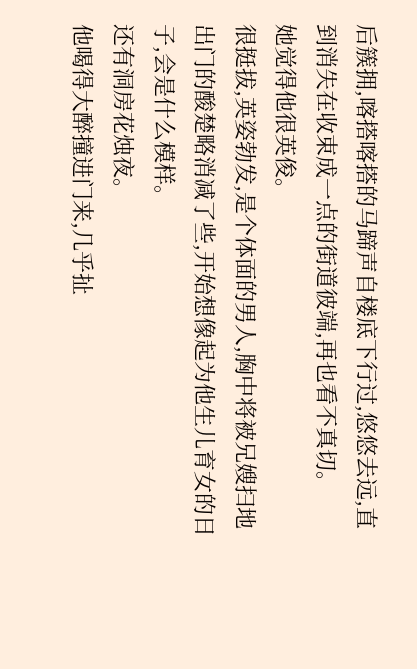后簇拥,喀搭喀搭的马蹄声自楼底下行过,悠悠去远,直到消失在收束成一点的街道彼端,再也看不真切。
她觉得他很英俊。
很挺拔,英姿勃发,是个体面的男人,胸中将被兄嫂扫地出门的酸楚略消减了些,开始想像起为他生儿育女的日子,会是什么模样。
还有洞房花烛夜。
他喝得大醉撞进门来,几乎扯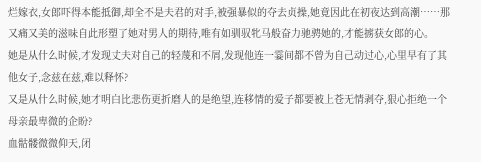烂嫁衣,女郎吓得本能抵御,却全不是夫君的对手,被强暴似的夺去贞操,她竟因此在初夜达到高潮……那又痛又美的滋味自此形塑了她对男人的期待,唯有如驯驭牝马般奋力驰骋她的,才能掳获女郎的心。
她是从什么时候,才发现丈夫对自己的轻蔑和不屑,发现他连一霎间都不曾为自己动过心,心里早有了其他女子,念兹在兹,难以释怀?
又是从什么时候,她才明白比悲伤更折磨人的是绝望,连移情的爱子都要被上苍无情剥夺,狠心拒绝一个母亲最卑微的企盼?
血骷髅微微仰天,闭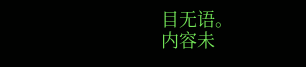目无语。
内容未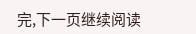完,下一页继续阅读